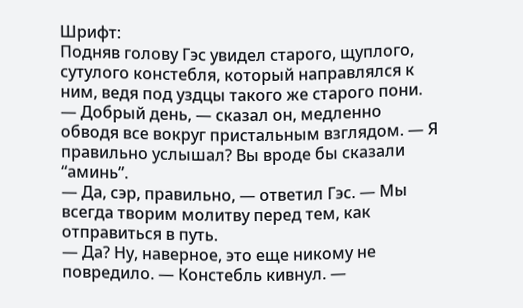Шрифт:
Подняв голову Гэс увидел старого, щуплого, сутулого констебля, который направлялся к ним, ведя под уздцы такого же старого пони.
— Добрый день, — сказал он, медленно обводя все вокруг пристальным взглядом. — Я правильно услышал? Вы вроде бы сказали “аминь”.
— Да, сэр, правильно, — ответил Гэс. — Мы всегда творим молитву перед тем, как отправиться в путь.
— Да? Ну, наверное, это еще никому не повредило. — Констебль кивнул. —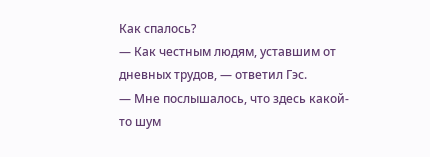Как спалось?
— Как честным людям, уставшим от дневных трудов, — ответил Гэс.
— Мне послышалось, что здесь какой-то шум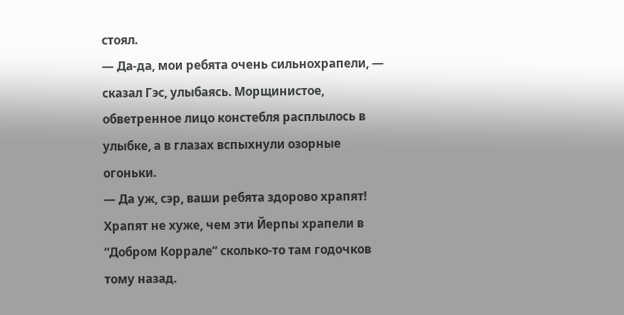стоял.
— Да-да, мои ребята очень сильнохрапели, — сказал Гэс, улыбаясь. Морщинистое, обветренное лицо констебля расплылось в улыбке, а в глазах вспыхнули озорные огоньки.
— Да уж, сэр, ваши ребята здорово храпят! Храпят не хуже, чем эти Йерпы храпели в “Добром Коррале” сколько-то там годочков тому назад.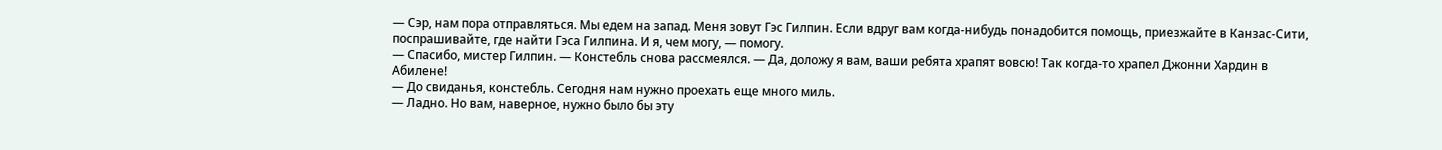— Сэр, нам пора отправляться. Мы едем на запад. Меня зовут Гэс Гилпин. Если вдруг вам когда-нибудь понадобится помощь, приезжайте в Канзас-Сити, поспрашивайте, где найти Гэса Гилпина. И я, чем могу, — помогу.
— Спасибо, мистер Гилпин. — Констебль снова рассмеялся. — Да, доложу я вам, ваши ребята храпят вовсю! Так когда-то храпел Джонни Хардин в Абилене!
— До свиданья, констебль. Сегодня нам нужно проехать еще много миль.
— Ладно. Но вам, наверное, нужно было бы эту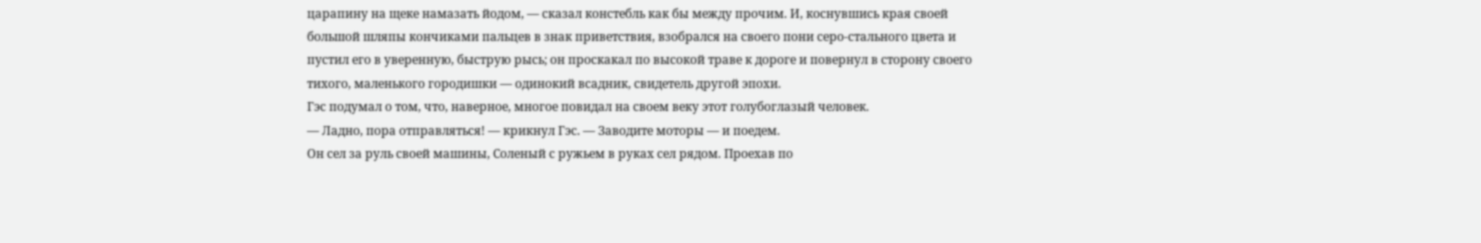царапину на щеке намазать йодом, — сказал констебль как бы между прочим. И, коснувшись края своей большой шляпы кончиками пальцев в знак приветствия, взобрался на своего пони серо-стального цвета и пустил его в уверенную, быструю рысь; он проскакал по высокой траве к дороге и повернул в сторону своего тихого, маленького городишки — одинокий всадник, свидетель другой эпохи.
Гэс подумал о том, что, наверное, многое повидал на своем веку этот голубоглазый человек.
— Ладно, пора отправляться! — крикнул Гэс. — Заводите моторы — и поедем.
Он сел за руль своей машины, Соленый с ружьем в руках сел рядом. Проехав по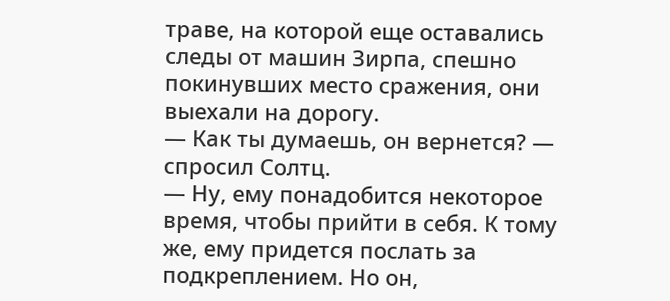траве, на которой еще оставались следы от машин Зирпа, спешно покинувших место сражения, они выехали на дорогу.
— Как ты думаешь, он вернется? — спросил Солтц.
— Ну, ему понадобится некоторое время, чтобы прийти в себя. К тому же, ему придется послать за подкреплением. Но он,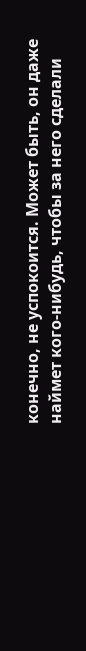конечно, не успокоится. Может быть, он даже наймет кого-нибудь, чтобы за него сделали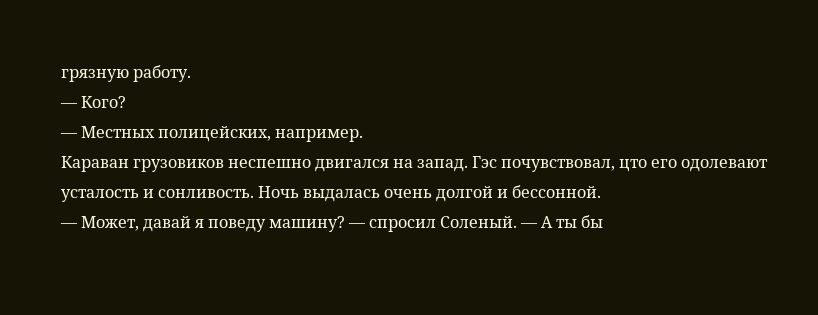грязную работу.
— Кого?
— Местных полицейских, например.
Караван грузовиков неспешно двигался на запад. Гэс почувствовал, цто его одолевают усталость и сонливость. Ночь выдалась очень долгой и бессонной.
— Может, давай я поведу машину? — спросил Соленый. — А ты бы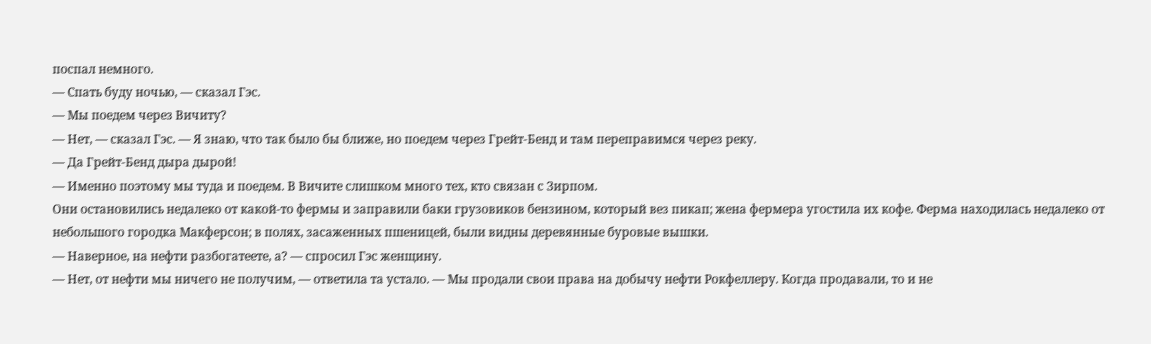поспал немного.
— Спать буду ночью, — сказал Гэс.
— Мы поедем через Вичиту?
— Нет, — сказал Гэс. — Я знаю, что так было бы ближе, но поедем через Грейт-Бенд и там переправимся через реку.
— Да Грейт-Бенд дыра дырой!
— Именно поэтому мы туда и поедем. В Вичите слишком много тех, кто связан с Зирпом.
Они остановились недалеко от какой-то фермы и заправили баки грузовиков бензином, который вез пикап; жена фермера угостила их кофе. Ферма находилась недалеко от небольшого городка Макферсон; в полях, засаженных пшеницей, были видны деревянные буровые вышки.
— Наверное, на нефти разбогатеете, а? — спросил Гэс женщину.
— Нет, от нефти мы ничего не получим, — ответила та устало. — Мы продали свои права на добычу нефти Рокфеллеру. Когда продавали, то и не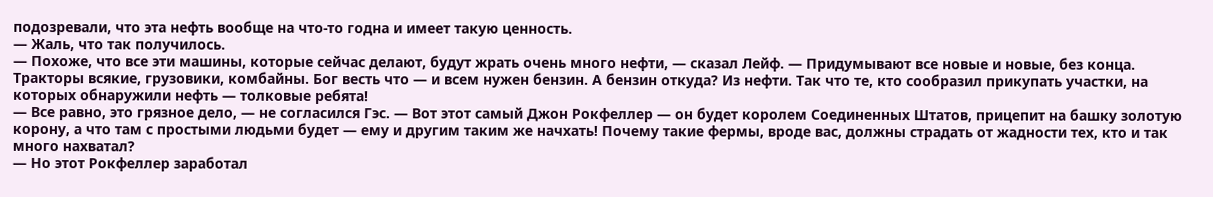подозревали, что эта нефть вообще на что-то годна и имеет такую ценность.
— Жаль, что так получилось.
— Похоже, что все эти машины, которые сейчас делают, будут жрать очень много нефти, — сказал Лейф. — Придумывают все новые и новые, без конца. Тракторы всякие, грузовики, комбайны. Бог весть что — и всем нужен бензин. А бензин откуда? Из нефти. Так что те, кто сообразил прикупать участки, на которых обнаружили нефть — толковые ребята!
— Все равно, это грязное дело, — не согласился Гэс. — Вот этот самый Джон Рокфеллер — он будет королем Соединенных Штатов, прицепит на башку золотую корону, а что там с простыми людьми будет — ему и другим таким же начхать! Почему такие фермы, вроде вас, должны страдать от жадности тех, кто и так много нахватал?
— Но этот Рокфеллер заработал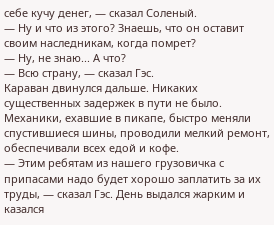себе кучу денег, — сказал Соленый.
— Ну и что из этого? Знаешь, что он оставит своим наследникам, когда помрет?
— Ну, не знаю... А что?
— Всю страну, — сказал Гэс.
Караван двинулся дальше. Никаких существенных задержек в пути не было. Механики, ехавшие в пикапе, быстро меняли спустившиеся шины, проводили мелкий ремонт, обеспечивали всех едой и кофе.
— Этим ребятам из нашего грузовичка с припасами надо будет хорошо заплатить за их труды, — сказал Гэс. День выдался жарким и казался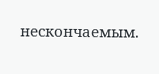нескончаемым.